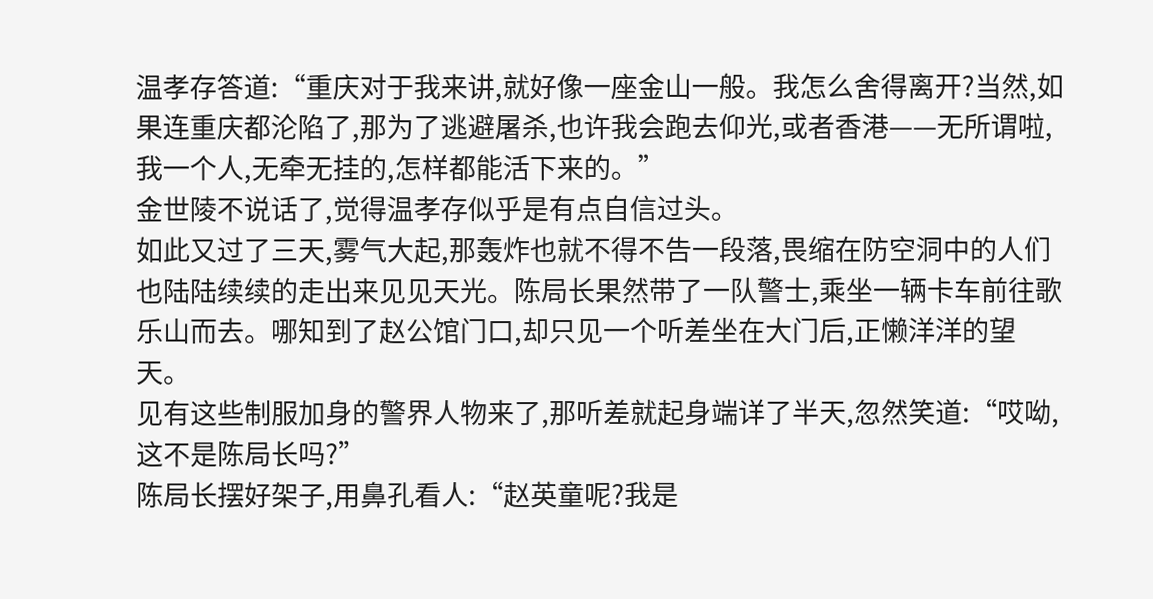温孝存答道:“重庆对于我来讲,就好像一座金山一般。我怎么舍得离开?当然,如果连重庆都沦陷了,那为了逃避屠杀,也许我会跑去仰光,或者香港——无所谓啦,我一个人,无牵无挂的,怎样都能活下来的。”
金世陵不说话了,觉得温孝存似乎是有点自信过头。
如此又过了三天,雾气大起,那轰炸也就不得不告一段落,畏缩在防空洞中的人们也陆陆续续的走出来见见天光。陈局长果然带了一队警士,乘坐一辆卡车前往歌乐山而去。哪知到了赵公馆门口,却只见一个听差坐在大门后,正懒洋洋的望天。
见有这些制服加身的警界人物来了,那听差就起身端详了半天,忽然笑道:“哎呦,这不是陈局长吗?”
陈局长摆好架子,用鼻孔看人:“赵英童呢?我是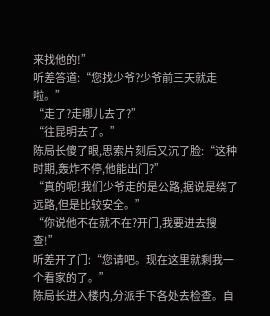来找他的!”
听差答道:“您找少爷?少爷前三天就走啦。”
“走了?走哪儿去了?”
“往昆明去了。”
陈局长傻了眼,思索片刻后又沉了脸:“这种时期,轰炸不停,他能出门?”
“真的呢!我们少爷走的是公路,据说是绕了远路,但是比较安全。”
“你说他不在就不在?开门,我要进去搜查!”
听差开了门:“您请吧。现在这里就剩我一个看家的了。”
陈局长进入楼内,分派手下各处去检查。自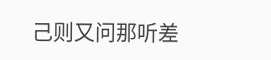己则又问那听差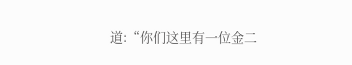道:“你们这里有一位金二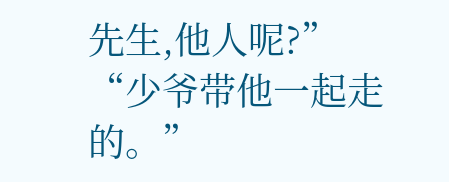先生,他人呢?”
“少爷带他一起走的。”